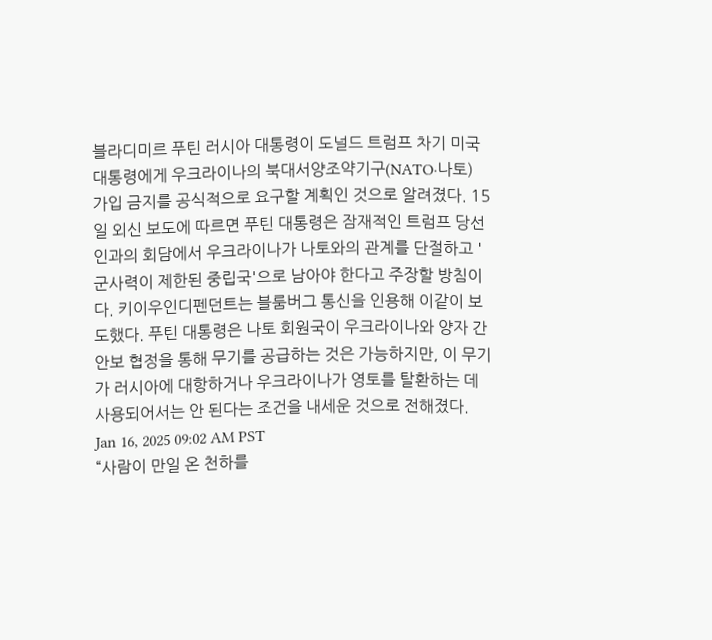블라디미르 푸틴 러시아 대통령이 도널드 트럼프 차기 미국 대통령에게 우크라이나의 북대서양조약기구(NATO·나토) 가입 금지를 공식적으로 요구할 계획인 것으로 알려졌다. 15일 외신 보도에 따르면 푸틴 대통령은 잠재적인 트럼프 당선인과의 회담에서 우크라이나가 나토와의 관계를 단절하고 '군사력이 제한된 중립국'으로 남아야 한다고 주장할 방침이다. 키이우인디펜던트는 블룸버그 통신을 인용해 이같이 보도했다. 푸틴 대통령은 나토 회원국이 우크라이나와 양자 간 안보 협정을 통해 무기를 공급하는 것은 가능하지만, 이 무기가 러시아에 대항하거나 우크라이나가 영토를 탈환하는 데 사용되어서는 안 된다는 조건을 내세운 것으로 전해졌다. Jan 16, 2025 09:02 AM PST
“사람이 만일 온 천하를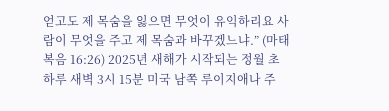얻고도 제 목숨을 잃으면 무엇이 유익하리요 사람이 무엇을 주고 제 목숨과 바꾸겠느냐.” (마태복음 16:26) 2025년 새해가 시작되는 정월 초하루 새벽 3시 15분 미국 남쪽 루이지애나 주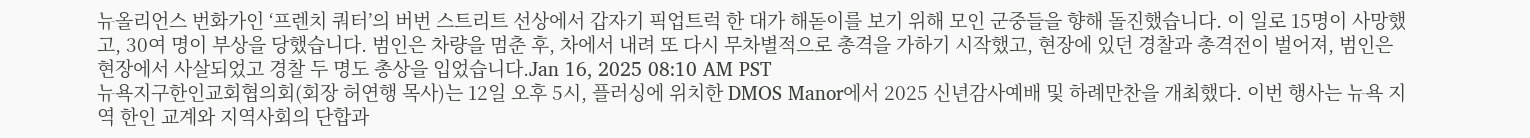뉴올리언스 번화가인 ‘프렌치 쿼터’의 버번 스트리트 선상에서 갑자기 픽업트럭 한 대가 해돋이를 보기 위해 모인 군중들을 향해 돌진했습니다. 이 일로 15명이 사망했고, 30여 명이 부상을 당했습니다. 범인은 차량을 멈춘 후, 차에서 내려 또 다시 무차별적으로 총격을 가하기 시작했고, 현장에 있던 경찰과 총격전이 벌어져, 범인은 현장에서 사살되었고 경찰 두 명도 총상을 입었습니다.Jan 16, 2025 08:10 AM PST
뉴욕지구한인교회협의회(회장 허연행 목사)는 12일 오후 5시, 플러싱에 위치한 DMOS Manor에서 2025 신년감사예배 및 하례만찬을 개최했다. 이번 행사는 뉴욕 지역 한인 교계와 지역사회의 단합과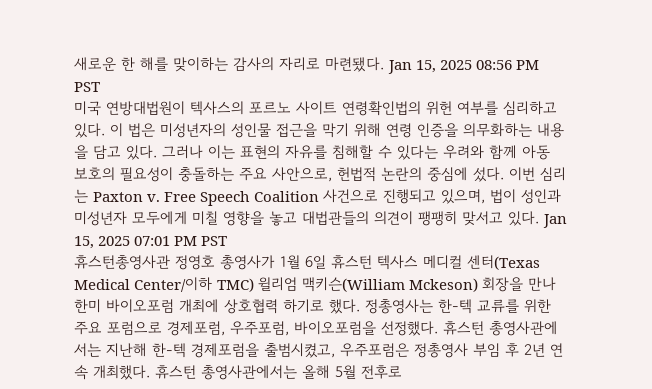새로운 한 해를 맞이하는 감사의 자리로 마련됐다. Jan 15, 2025 08:56 PM PST
미국 연방대법원이 텍사스의 포르노 사이트 연령확인법의 위헌 여부를 심리하고 있다. 이 법은 미성년자의 성인물 접근을 막기 위해 연령 인증을 의무화하는 내용을 담고 있다. 그러나 이는 표현의 자유를 침해할 수 있다는 우려와 함께 아동 보호의 필요성이 충돌하는 주요 사안으로, 헌법적 논란의 중심에 섰다. 이번 심리는 Paxton v. Free Speech Coalition 사건으로 진행되고 있으며, 법이 성인과 미성년자 모두에게 미칠 영향을 놓고 대법관들의 의견이 팽팽히 맞서고 있다. Jan 15, 2025 07:01 PM PST
휴스턴총영사관 정영호 총영사가 1월 6일 휴스턴 텍사스 메디컬 센터(Texas Medical Center/이하 TMC) 윌리엄 맥키슨(William Mckeson) 회장을 만나 한미 바이오포럼 개최에 상호협력 하기로 했다. 정총영사는 한-텍 교류를 위한 주요 포럼으로 경제포럼, 우주포럼, 바이오포럼을 선정했다. 휴스턴 총영사관에서는 지난해 한-텍 경제포럼을 출범시켰고, 우주포럼은 정총영사 부임 후 2년 연속 개최했다. 휴스턴 총영사관에서는 올해 5월 전후로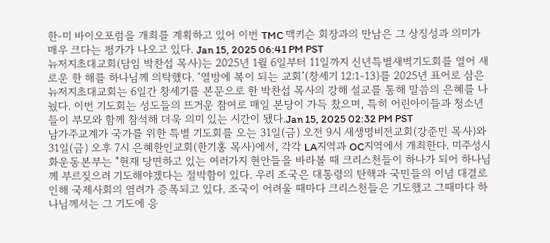한-미 바이오포럼을 개최를 계획하고 있어 이번 TMC 맥키슨 회장과의 만남은 그 상징성과 의미가 매우 크다는 평가가 나오고 있다. Jan 15, 2025 06:41 PM PST
뉴저지초대교회(담임 박찬섭 목사)는 2025년 1월 6일부터 11일까지 신년특별새벽기도회를 열어 새로운 한 해를 하나님께 의탁했다. ‘열방에 복이 되는 교회’(창세기 12:1-13)를 2025년 표어로 삼은 뉴저지초대교회는 6일간 창세기를 본문으로 한 박찬섭 목사의 강해 설교를 통해 말씀의 은혜를 나눴다. 이번 기도회는 성도들의 뜨거운 참여로 매일 본당이 가득 찼으며, 특히 어린아이들과 청소년들이 부모와 함께 참석해 더욱 의미 있는 시간이 됐다.Jan 15, 2025 02:32 PM PST
남가주교계가 국가를 위한 특별 기도회를 오는 31일(금) 오전 9시 새생명비전교회(강준민 목사)와 31일(금) 오후 7시 은혜한인교회(한기홍 목사)에서, 각각 LA지역과 OC지역에서 개최한다. 미주성시화운동본부는 "현재 당면하고 있는 여러가지 현안들을 바라볼 때 크리스천들이 하나가 되어 하나님께 부르짖으려 기도해야겠다는 절박함이 있다. 우리 조국은 대통령의 탄핵과 국민들의 이념 대결로 인해 국제사회의 염려가 증폭되고 있다. 조국이 어려울 때마다 크리스천들은 기도했고 그때마다 하나님께서는 그 기도에 응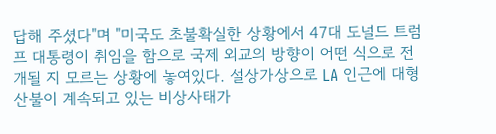답해 주셨다"며 "미국도 초불확실한 상황에서 47대 도널드 트럼프 대통령이 취임을 함으로 국제 외교의 방향이 어떤 식으로 전개될 지 모르는 상황에 놓여있다. 설상가상으로 LA 인근에 대형 산불이 계속되고 있는 비상사태가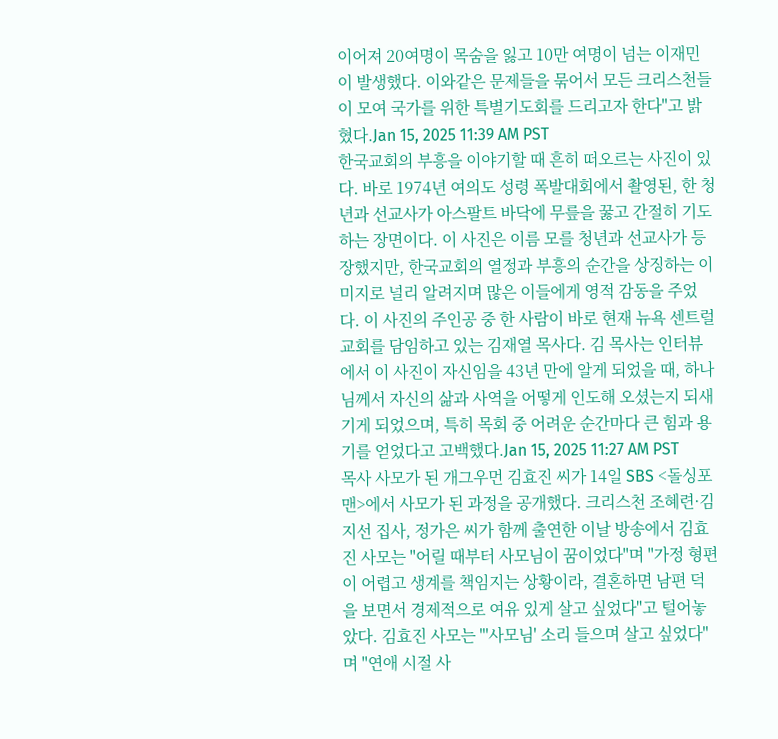이어져 20여명이 목숨을 잃고 10만 여명이 넘는 이재민이 발생했다. 이와같은 문제들을 묶어서 모든 크리스천들이 모여 국가를 위한 특별기도회를 드리고자 한다"고 밝혔다.Jan 15, 2025 11:39 AM PST
한국교회의 부흥을 이야기할 때 흔히 떠오르는 사진이 있다. 바로 1974년 여의도 성령 폭발대회에서 촬영된, 한 청년과 선교사가 아스팔트 바닥에 무릎을 꿇고 간절히 기도하는 장면이다. 이 사진은 이름 모를 청년과 선교사가 등장했지만, 한국교회의 열정과 부흥의 순간을 상징하는 이미지로 널리 알려지며 많은 이들에게 영적 감동을 주었다. 이 사진의 주인공 중 한 사람이 바로 현재 뉴욕 센트럴교회를 담임하고 있는 김재열 목사다. 김 목사는 인터뷰에서 이 사진이 자신임을 43년 만에 알게 되었을 때, 하나님께서 자신의 삶과 사역을 어떻게 인도해 오셨는지 되새기게 되었으며, 특히 목회 중 어려운 순간마다 큰 힘과 용기를 얻었다고 고백했다.Jan 15, 2025 11:27 AM PST
목사 사모가 된 개그우먼 김효진 씨가 14일 SBS <돌싱포맨>에서 사모가 된 과정을 공개했다. 크리스천 조혜련·김지선 집사, 정가은 씨가 함께 출연한 이날 방송에서 김효진 사모는 "어릴 때부터 사모님이 꿈이었다"며 "가정 형편이 어렵고 생계를 책임지는 상황이라, 결혼하면 남편 덕을 보면서 경제적으로 여유 있게 살고 싶었다"고 털어놓았다. 김효진 사모는 "'사모님' 소리 들으며 살고 싶었다"며 "연애 시절 사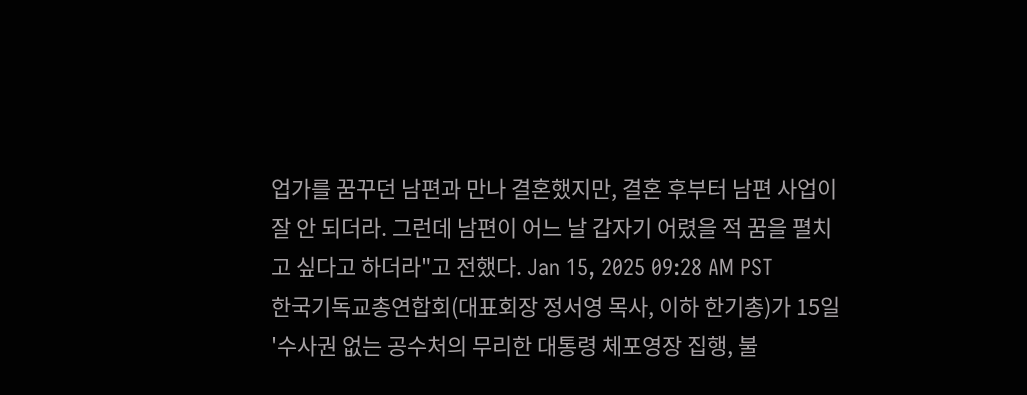업가를 꿈꾸던 남편과 만나 결혼했지만, 결혼 후부터 남편 사업이 잘 안 되더라. 그런데 남편이 어느 날 갑자기 어렸을 적 꿈을 펼치고 싶다고 하더라"고 전했다. Jan 15, 2025 09:28 AM PST
한국기독교총연합회(대표회장 정서영 목사, 이하 한기총)가 15일 '수사권 없는 공수처의 무리한 대통령 체포영장 집행, 불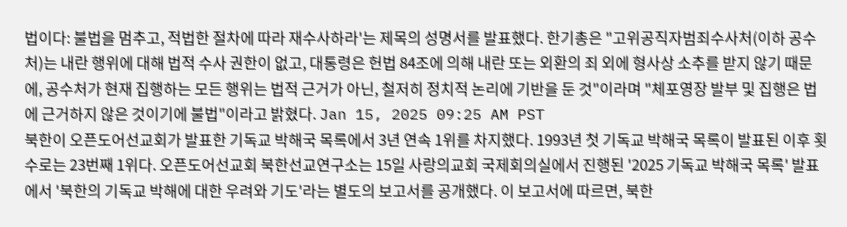법이다: 불법을 멈추고, 적법한 절차에 따라 재수사하라'는 제목의 성명서를 발표했다. 한기총은 "고위공직자범죄수사처(이하 공수처)는 내란 행위에 대해 법적 수사 권한이 없고, 대통령은 헌법 84조에 의해 내란 또는 외환의 죄 외에 형사상 소추를 받지 않기 때문에, 공수처가 현재 집행하는 모든 행위는 법적 근거가 아닌, 철저히 정치적 논리에 기반을 둔 것"이라며 "체포영장 발부 및 집행은 법에 근거하지 않은 것이기에 불법"이라고 밝혔다. Jan 15, 2025 09:25 AM PST
북한이 오픈도어선교회가 발표한 기독교 박해국 목록에서 3년 연속 1위를 차지했다. 1993년 첫 기독교 박해국 목록이 발표된 이후 횟수로는 23번째 1위다. 오픈도어선교회 북한선교연구소는 15일 사랑의교회 국제회의실에서 진행된 '2025 기독교 박해국 목록' 발표에서 '북한의 기독교 박해에 대한 우려와 기도'라는 별도의 보고서를 공개했다. 이 보고서에 따르면, 북한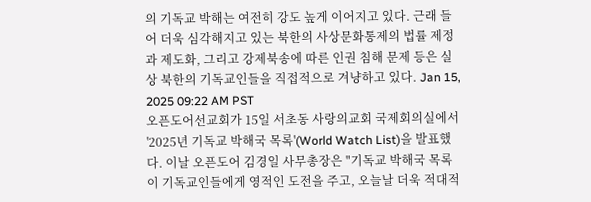의 기독교 박해는 여전히 강도 높게 이어지고 있다. 근래 들어 더욱 심각해지고 있는 북한의 사상문화통제의 법률 제정과 제도화, 그리고 강제북송에 따른 인권 침해 문제 등은 실상 북한의 기독교인들을 직접적으로 겨냥하고 있다. Jan 15, 2025 09:22 AM PST
오픈도어선교회가 15일 서초동 사랑의교회 국제회의실에서 '2025년 기독교 박해국 목록'(World Watch List)을 발표했다. 이날 오픈도어 김경일 사무총장은 "기독교 박해국 목록이 기독교인들에게 영적인 도전을 주고, 오늘날 더욱 적대적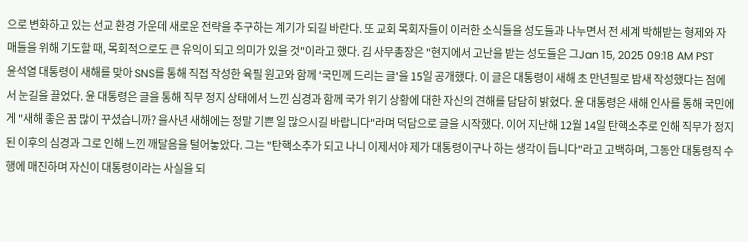으로 변화하고 있는 선교 환경 가운데 새로운 전략을 추구하는 계기가 되길 바란다. 또 교회 목회자들이 이러한 소식들을 성도들과 나누면서 전 세계 박해받는 형제와 자매들을 위해 기도할 때, 목회적으로도 큰 유익이 되고 의미가 있을 것"이라고 했다. 김 사무총장은 "현지에서 고난을 받는 성도들은 그Jan 15, 2025 09:18 AM PST
윤석열 대통령이 새해를 맞아 SNS를 통해 직접 작성한 육필 원고와 함께 '국민께 드리는 글'을 15일 공개했다. 이 글은 대통령이 새해 초 만년필로 밤새 작성했다는 점에서 눈길을 끌었다. 윤 대통령은 글을 통해 직무 정지 상태에서 느낀 심경과 함께 국가 위기 상황에 대한 자신의 견해를 담담히 밝혔다. 윤 대통령은 새해 인사를 통해 국민에게 "새해 좋은 꿈 많이 꾸셨습니까? 을사년 새해에는 정말 기쁜 일 많으시길 바랍니다"라며 덕담으로 글을 시작했다. 이어 지난해 12월 14일 탄핵소추로 인해 직무가 정지된 이후의 심경과 그로 인해 느낀 깨달음을 털어놓았다. 그는 "탄핵소추가 되고 나니 이제서야 제가 대통령이구나 하는 생각이 듭니다"라고 고백하며, 그동안 대통령직 수행에 매진하며 자신이 대통령이라는 사실을 되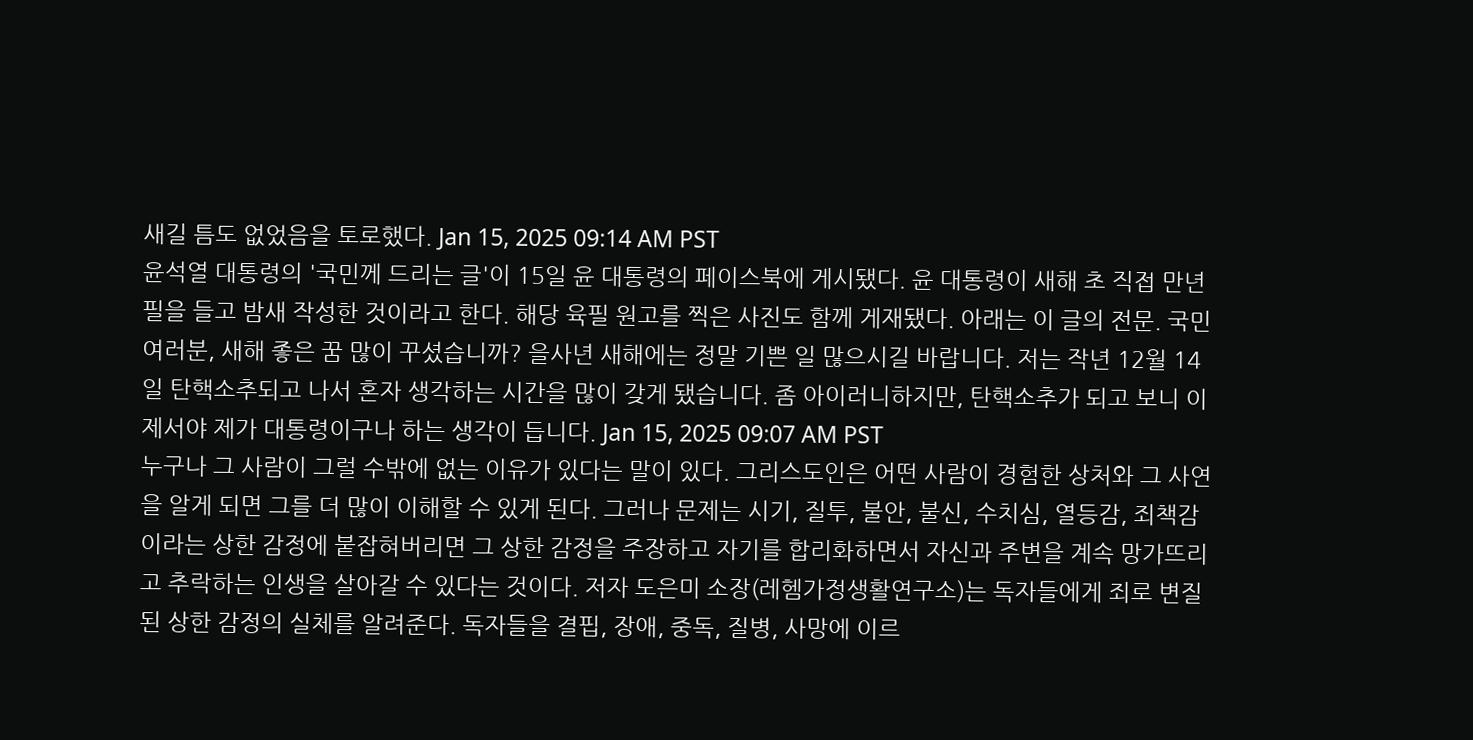새길 틈도 없었음을 토로했다. Jan 15, 2025 09:14 AM PST
윤석열 대통령의 '국민께 드리는 글'이 15일 윤 대통령의 페이스북에 게시됐다. 윤 대통령이 새해 초 직접 만년필을 들고 밤새 작성한 것이라고 한다. 해당 육필 원고를 찍은 사진도 함께 게재됐다. 아래는 이 글의 전문. 국민 여러분, 새해 좋은 꿈 많이 꾸셨습니까? 을사년 새해에는 정말 기쁜 일 많으시길 바랍니다. 저는 작년 12월 14일 탄핵소추되고 나서 혼자 생각하는 시간을 많이 갖게 됐습니다. 좀 아이러니하지만, 탄핵소추가 되고 보니 이제서야 제가 대통령이구나 하는 생각이 듭니다. Jan 15, 2025 09:07 AM PST
누구나 그 사람이 그럴 수밖에 없는 이유가 있다는 말이 있다. 그리스도인은 어떤 사람이 경험한 상처와 그 사연을 알게 되면 그를 더 많이 이해할 수 있게 된다. 그러나 문제는 시기, 질투, 불안, 불신, 수치심, 열등감, 죄책감이라는 상한 감정에 붙잡혀버리면 그 상한 감정을 주장하고 자기를 합리화하면서 자신과 주변을 계속 망가뜨리고 추락하는 인생을 살아갈 수 있다는 것이다. 저자 도은미 소장(레헴가정생활연구소)는 독자들에게 죄로 변질된 상한 감정의 실체를 알려준다. 독자들을 결핍, 장애, 중독, 질병, 사망에 이르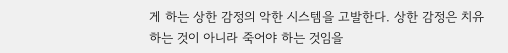게 하는 상한 감정의 악한 시스템을 고발한다. 상한 감정은 치유하는 것이 아니라 죽어야 하는 것임을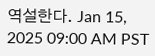역설한다. Jan 15, 2025 09:00 AM PST